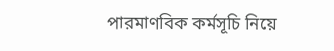পারমাণবিক কর্মসূচি নিয়ে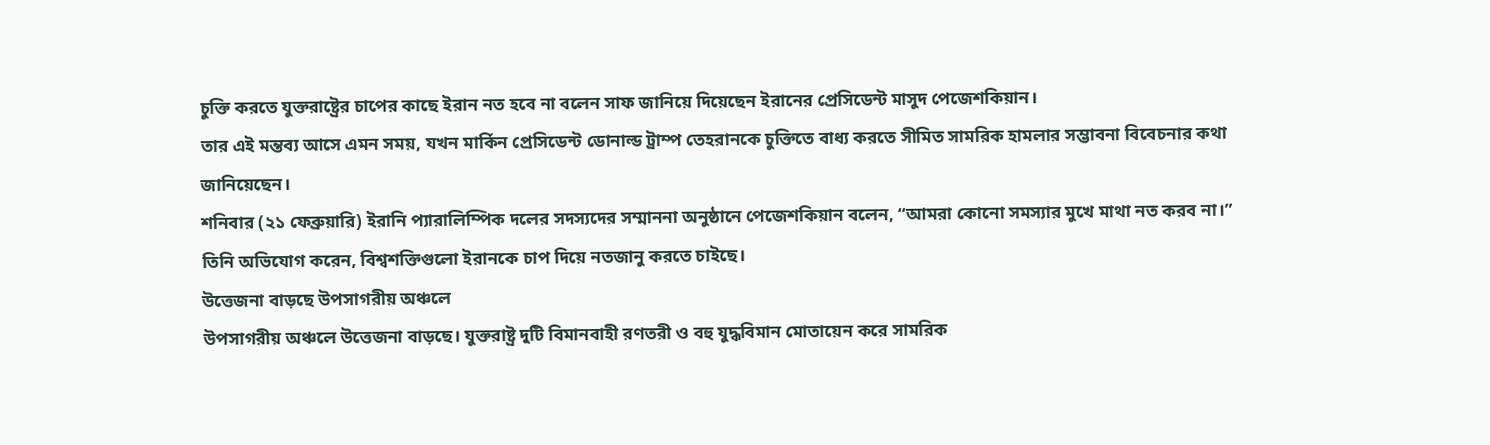চুক্তি করতে যুক্তরাষ্ট্রের চাপের কাছে ইরান নত হবে না বলেন সাফ জানিয়ে দিয়েছেন ইরানের প্রেসিডেন্ট মাসুদ পেজেশকিয়ান।
তার এই মন্তব্য আসে এমন সময়, যখন মার্কিন প্রেসিডেন্ট ডোনাল্ড ট্রাম্প তেহরানকে চুক্তিতে বাধ্য করতে সীমিত সামরিক হামলার সম্ভাবনা বিবেচনার কথা জানিয়েছেন।
শনিবার (২১ ফেব্রুয়ারি) ইরানি প্যারালিম্পিক দলের সদস্যদের সম্মাননা অনুষ্ঠানে পেজেশকিয়ান বলেন, “আমরা কোনো সমস্যার মুখে মাথা নত করব না।”
তিনি অভিযোগ করেন, বিশ্বশক্তিগুলো ইরানকে চাপ দিয়ে নতজানু করতে চাইছে।
উত্তেজনা বাড়ছে উপসাগরীয় অঞ্চলে
উপসাগরীয় অঞ্চলে উত্তেজনা বাড়ছে। যুক্তরাষ্ট্র দুটি বিমানবাহী রণতরী ও বহু যুদ্ধবিমান মোতায়েন করে সামরিক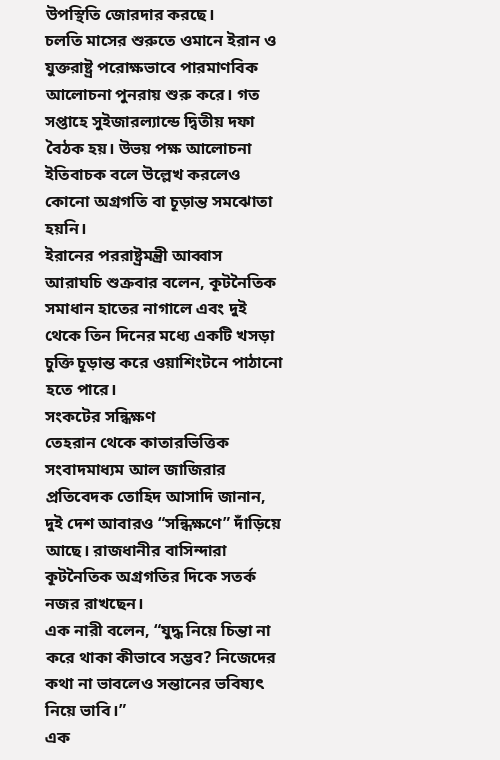উপস্থিতি জোরদার করছে।
চলতি মাসের শুরুতে ওমানে ইরান ও যুক্তরাষ্ট্র পরোক্ষভাবে পারমাণবিক আলোচনা পুনরায় শুরু করে। গত সপ্তাহে সুইজারল্যান্ডে দ্বিতীয় দফা বৈঠক হয়। উভয় পক্ষ আলোচনা ইতিবাচক বলে উল্লেখ করলেও কোনো অগ্রগতি বা চূড়ান্ত সমঝোতা হয়নি।
ইরানের পররাষ্ট্রমন্ত্রী আব্বাস আরাঘচি শুক্রবার বলেন, কূটনৈতিক সমাধান হাতের নাগালে এবং দুই থেকে তিন দিনের মধ্যে একটি খসড়া চুক্তি চূড়ান্ত করে ওয়াশিংটনে পাঠানো হতে পারে।
সংকটের সন্ধিক্ষণ
তেহরান থেকে কাতারভিত্তিক সংবাদমাধ্যম আল জাজিরার প্রতিবেদক তোহিদ আসাদি জানান, দুই দেশ আবারও “সন্ধিক্ষণে” দাঁড়িয়ে আছে। রাজধানীর বাসিন্দারা কূটনৈতিক অগ্রগতির দিকে সতর্ক নজর রাখছেন।
এক নারী বলেন, “যুদ্ধ নিয়ে চিন্তা না করে থাকা কীভাবে সম্ভব? নিজেদের কথা না ভাবলেও সন্তানের ভবিষ্যৎ নিয়ে ভাবি।”
এক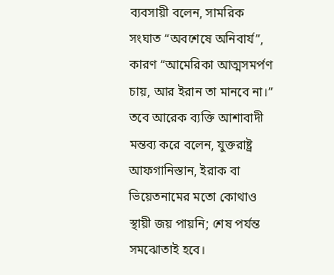ব্যবসায়ী বলেন, সামরিক সংঘাত “অবশেষে অনিবার্য”, কারণ “আমেরিকা আত্মসমর্পণ চায়, আর ইরান তা মানবে না।”
তবে আরেক ব্যক্তি আশাবাদী মন্তব্য করে বলেন, যুক্তরাষ্ট্র আফগানিস্তান, ইরাক বা ভিয়েতনামের মতো কোথাও স্থায়ী জয় পায়নি; শেষ পর্যন্ত সমঝোতাই হবে।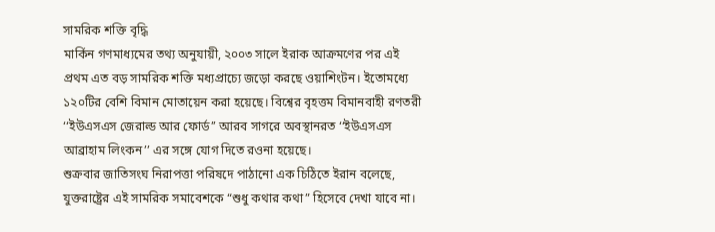সামরিক শক্তি বৃদ্ধি
মার্কিন গণমাধ্যমের তথ্য অনুযায়ী, ২০০৩ সালে ইরাক আক্রমণের পর এই প্রথম এত বড় সামরিক শক্তি মধ্যপ্রাচ্যে জড়ো করছে ওয়াশিংটন। ইতোমধ্যে ১২০টির বেশি বিমান মোতায়েন করা হয়েছে। বিশ্বের বৃহত্তম বিমানবাহী রণতরী ‘‘ইউএসএস জেরাল্ড আর ফোর্ড’’ আরব সাগরে অবস্থানরত ‘‘ইউএসএস আব্রাহাম লিংকন’’ এর সঙ্গে যোগ দিতে রওনা হয়েছে।
শুক্রবার জাতিসংঘ নিরাপত্তা পরিষদে পাঠানো এক চিঠিতে ইরান বলেছে, যুক্তরাষ্ট্রের এই সামরিক সমাবেশকে “শুধু কথার কথা” হিসেবে দেখা যাবে না।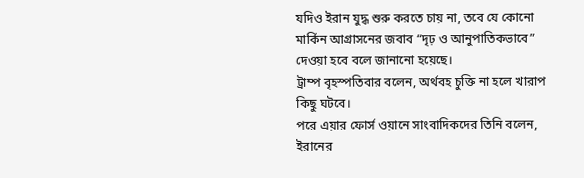যদিও ইরান যুদ্ধ শুরু করতে চায় না, তবে যে কোনো মার্কিন আগ্রাসনের জবাব “দৃঢ় ও আনুপাতিকভাবে” দেওয়া হবে বলে জানানো হয়েছে।
ট্রাম্প বৃহস্পতিবার বলেন, অর্থবহ চুক্তি না হলে খারাপ কিছু ঘটবে।
পরে এয়ার ফোর্স ওয়ানে সাংবাদিকদের তিনি বলেন, ইরানের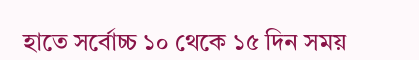হাতে সর্বোচ্চ ১০ থেকে ১৫ দিন সময়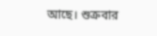আছে। শুক্রবার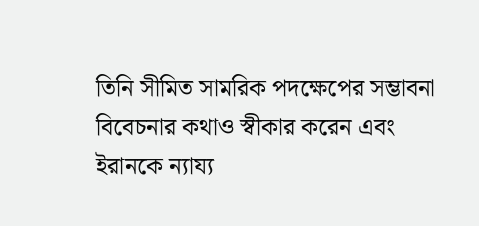তিনি সীমিত সামরিক পদক্ষেপের সম্ভাবনা বিবেচনার কথাও স্বীকার করেন এবং ইরানকে ন্যায্য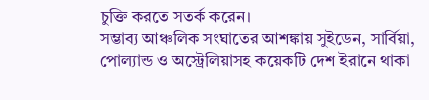চুক্তি করতে সতর্ক করেন।
সম্ভাব্য আঞ্চলিক সংঘাতের আশঙ্কায় সুইডেন, সার্বিয়া, পোল্যান্ড ও অস্ট্রেলিয়াসহ কয়েকটি দেশ ইরানে থাকা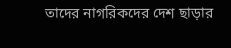তাদের নাগরিকদের দেশ ছাড়ার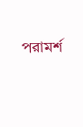পরামর্শ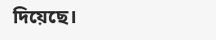দিয়েছে।